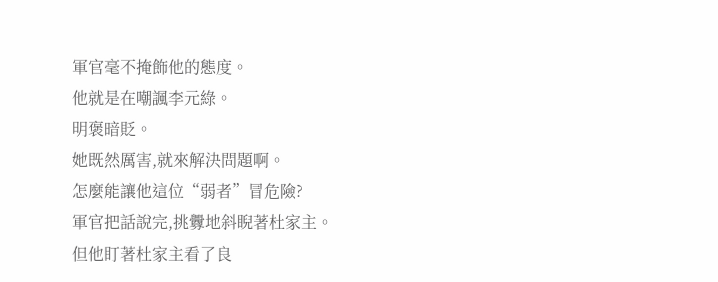軍官毫不掩飾他的態度。
他就是在嘲諷李元綠。
明褒暗貶。
她既然厲害,就來解決問題啊。
怎麼能讓他這位“弱者”冒危險?
軍官把話說完,挑釁地斜睨著杜家主。
但他盯著杜家主看了良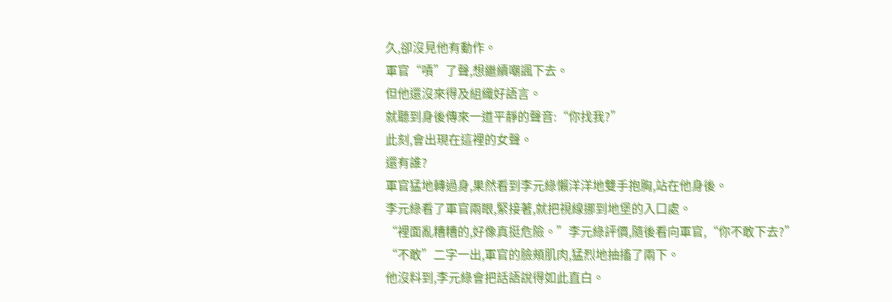久,卻沒見他有動作。
軍官“嘖”了聲,想繼續嘲諷下去。
但他還沒來得及組織好語言。
就聽到身後傳來一道平靜的聲音:“你找我?”
此刻,會出現在這裡的女聲。
還有誰?
軍官猛地轉過身,果然看到李元綠懶洋洋地雙手抱胸,站在他身後。
李元綠看了軍官兩眼,緊接著,就把視線挪到地堡的入口處。
“裡面亂糟糟的,好像真挺危險。”李元綠評價,隨後看向軍官,“你不敢下去?”
“不敢”二字一出,軍官的臉頰肌肉,猛烈地抽搐了兩下。
他沒料到,李元綠會把話語說得如此直白。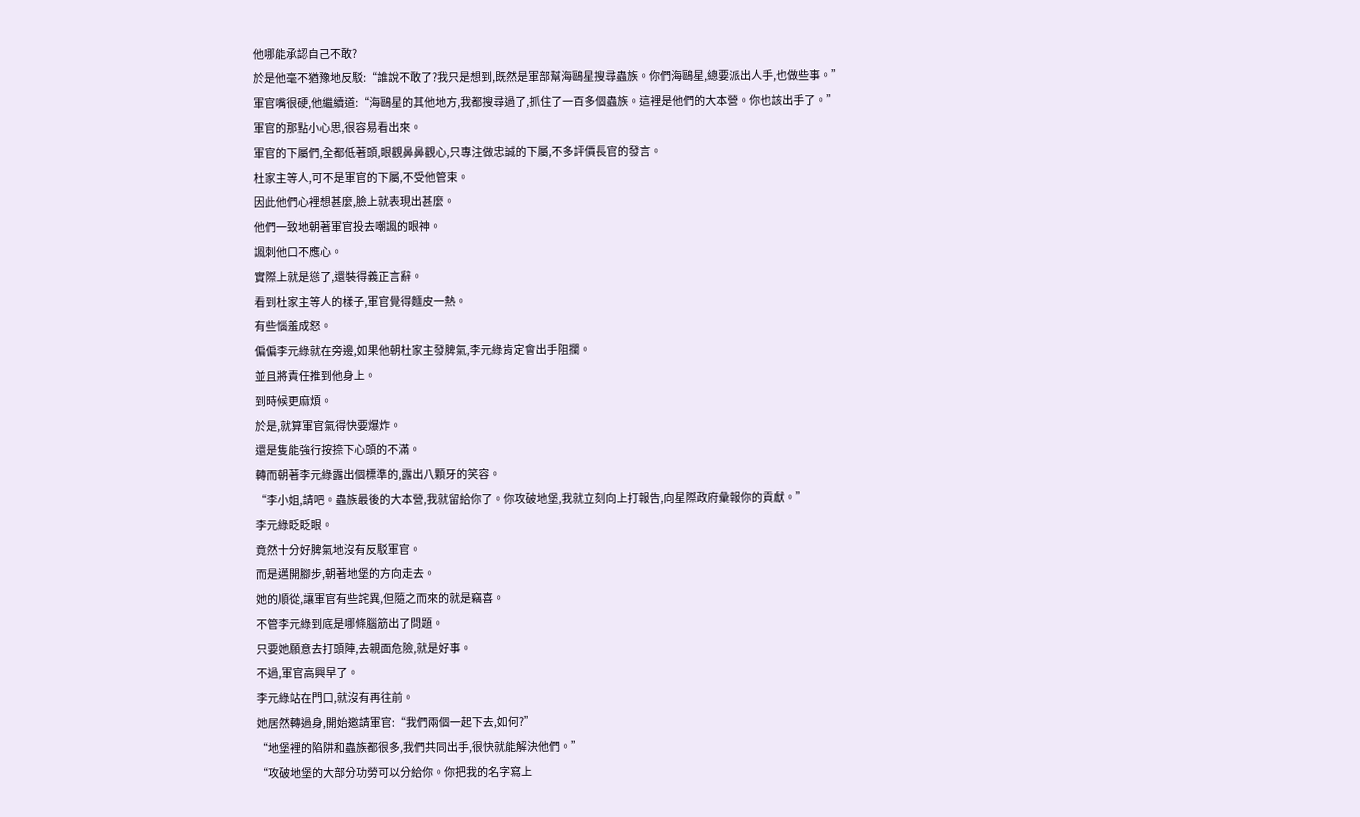他哪能承認自己不敢?
於是他毫不猶豫地反駁:“誰說不敢了?我只是想到,既然是軍部幫海鷗星搜尋蟲族。你們海鷗星,總要派出人手,也做些事。”
軍官嘴很硬,他繼續道:“海鷗星的其他地方,我都搜尋過了,抓住了一百多個蟲族。這裡是他們的大本營。你也該出手了。”
軍官的那點小心思,很容易看出來。
軍官的下屬們,全都低著頭,眼觀鼻鼻觀心,只專注做忠誠的下屬,不多評價長官的發言。
杜家主等人,可不是軍官的下屬,不受他管束。
因此他們心裡想甚麼,臉上就表現出甚麼。
他們一致地朝著軍官投去嘲諷的眼神。
諷刺他口不應心。
實際上就是慫了,還裝得義正言辭。
看到杜家主等人的樣子,軍官覺得麵皮一熱。
有些惱羞成怒。
偏偏李元綠就在旁邊,如果他朝杜家主發脾氣,李元綠肯定會出手阻攔。
並且將責任推到他身上。
到時候更麻煩。
於是,就算軍官氣得快要爆炸。
還是隻能強行按捺下心頭的不滿。
轉而朝著李元綠露出個標準的,露出八顆牙的笑容。
“李小姐,請吧。蟲族最後的大本營,我就留給你了。你攻破地堡,我就立刻向上打報告,向星際政府彙報你的貢獻。”
李元綠眨眨眼。
竟然十分好脾氣地沒有反駁軍官。
而是邁開腳步,朝著地堡的方向走去。
她的順從,讓軍官有些詫異,但隨之而來的就是竊喜。
不管李元綠到底是哪條腦筋出了問題。
只要她願意去打頭陣,去親面危險,就是好事。
不過,軍官高興早了。
李元綠站在門口,就沒有再往前。
她居然轉過身,開始邀請軍官:“我們兩個一起下去,如何?”
“地堡裡的陷阱和蟲族都很多,我們共同出手,很快就能解決他們。”
“攻破地堡的大部分功勞可以分給你。你把我的名字寫上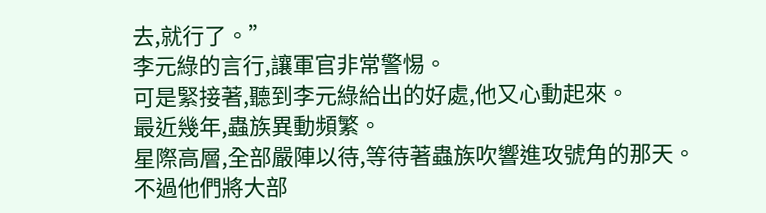去,就行了。”
李元綠的言行,讓軍官非常警惕。
可是緊接著,聽到李元綠給出的好處,他又心動起來。
最近幾年,蟲族異動頻繁。
星際高層,全部嚴陣以待,等待著蟲族吹響進攻號角的那天。
不過他們將大部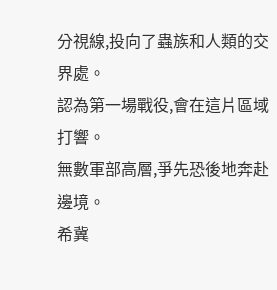分視線,投向了蟲族和人類的交界處。
認為第一場戰役,會在這片區域打響。
無數軍部高層,爭先恐後地奔赴邊境。
希冀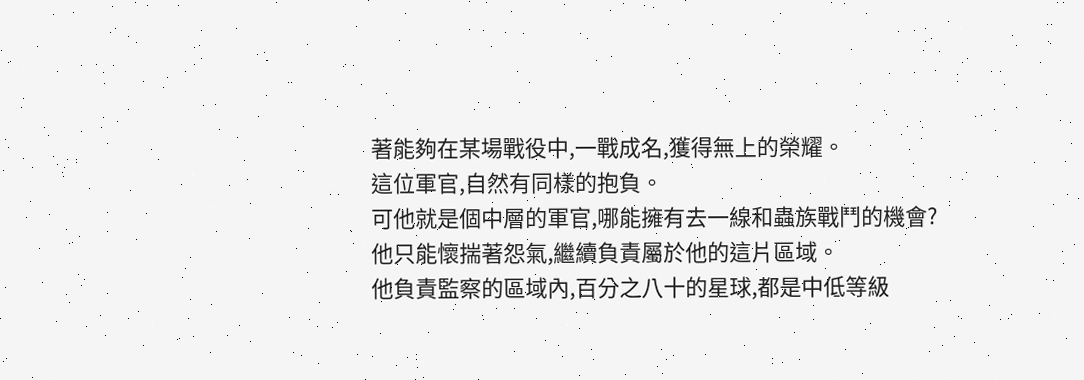著能夠在某場戰役中,一戰成名,獲得無上的榮耀。
這位軍官,自然有同樣的抱負。
可他就是個中層的軍官,哪能擁有去一線和蟲族戰鬥的機會?
他只能懷揣著怨氣,繼續負責屬於他的這片區域。
他負責監察的區域內,百分之八十的星球,都是中低等級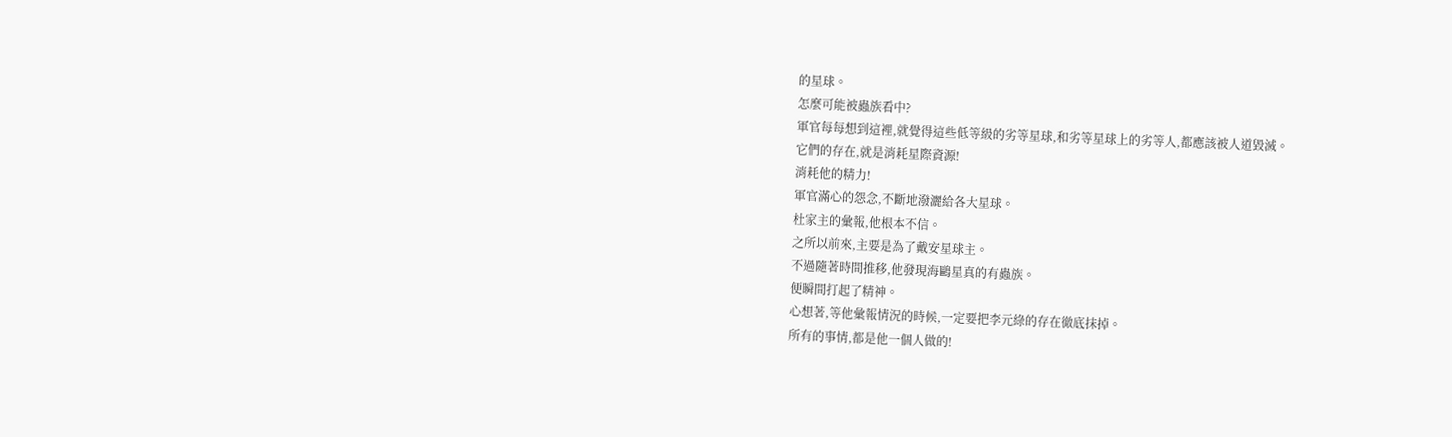的星球。
怎麼可能被蟲族看中?
軍官每每想到這裡,就覺得這些低等級的劣等星球,和劣等星球上的劣等人,都應該被人道毀滅。
它們的存在,就是消耗星際資源!
消耗他的精力!
軍官滿心的怨念,不斷地潑灑給各大星球。
杜家主的彙報,他根本不信。
之所以前來,主要是為了戴安星球主。
不過隨著時間推移,他發現海鷗星真的有蟲族。
便瞬間打起了精神。
心想著,等他彙報情況的時候,一定要把李元綠的存在徹底抹掉。
所有的事情,都是他一個人做的!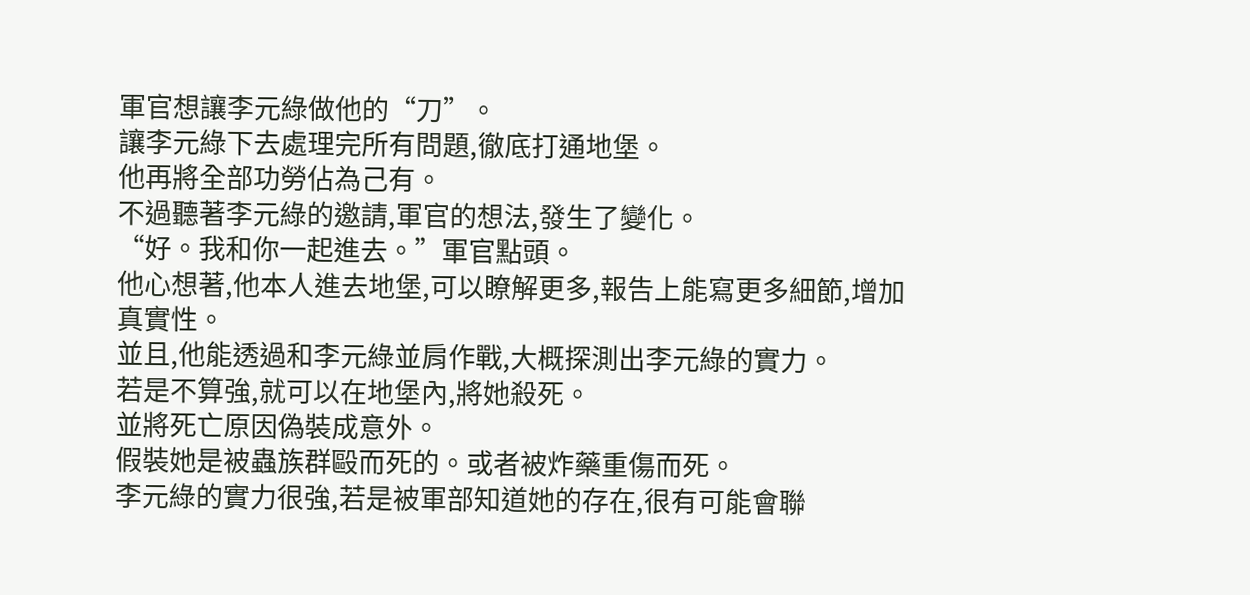軍官想讓李元綠做他的“刀”。
讓李元綠下去處理完所有問題,徹底打通地堡。
他再將全部功勞佔為己有。
不過聽著李元綠的邀請,軍官的想法,發生了變化。
“好。我和你一起進去。”軍官點頭。
他心想著,他本人進去地堡,可以瞭解更多,報告上能寫更多細節,增加真實性。
並且,他能透過和李元綠並肩作戰,大概探測出李元綠的實力。
若是不算強,就可以在地堡內,將她殺死。
並將死亡原因偽裝成意外。
假裝她是被蟲族群毆而死的。或者被炸藥重傷而死。
李元綠的實力很強,若是被軍部知道她的存在,很有可能會聯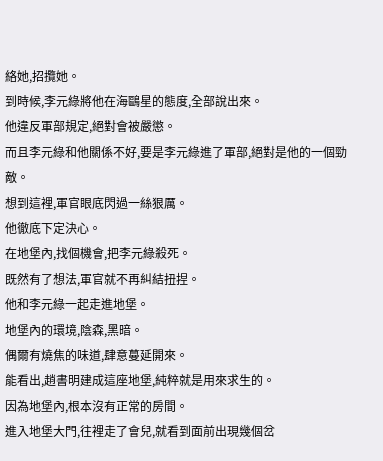絡她,招攬她。
到時候,李元綠將他在海鷗星的態度,全部說出來。
他違反軍部規定,絕對會被嚴懲。
而且李元綠和他關係不好,要是李元綠進了軍部,絕對是他的一個勁敵。
想到這裡,軍官眼底閃過一絲狠厲。
他徹底下定決心。
在地堡內,找個機會,把李元綠殺死。
既然有了想法,軍官就不再糾結扭捏。
他和李元綠一起走進地堡。
地堡內的環境,陰森,黑暗。
偶爾有燒焦的味道,肆意蔓延開來。
能看出,趙書明建成這座地堡,純粹就是用來求生的。
因為地堡內,根本沒有正常的房間。
進入地堡大門,往裡走了會兒,就看到面前出現幾個岔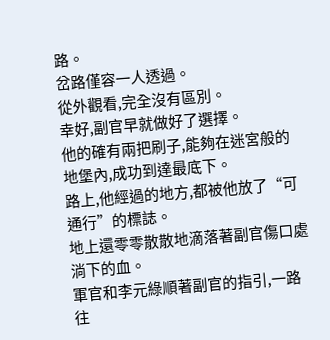路。
岔路僅容一人透過。
從外觀看,完全沒有區別。
幸好,副官早就做好了選擇。
他的確有兩把刷子,能夠在迷宮般的地堡內,成功到達最底下。
路上,他經過的地方,都被他放了“可通行”的標誌。
地上還零零散散地滴落著副官傷口處淌下的血。
軍官和李元綠順著副官的指引,一路往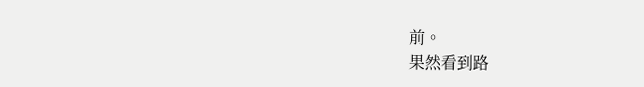前。
果然看到路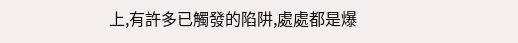上,有許多已觸發的陷阱,處處都是爆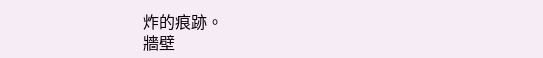炸的痕跡。
牆壁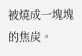被燒成一塊塊的焦炭。